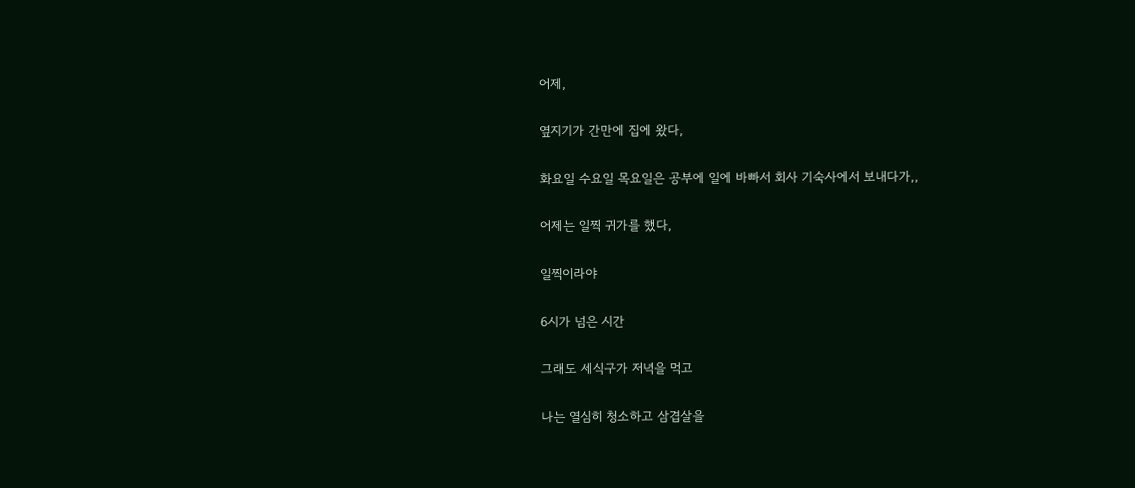어제,

옆지기가 간만에 집에 왔다,

화요일 수요일 목요일은 공부에 일에 바빠서 회사 기숙사에서 보내다가,,

어제는 일찍 귀가를 했다,

일찍이라야

6시가 넘은 시간

그래도 세식구가 저녁을 먹고

나는 열심히 청소하고 삼겹살을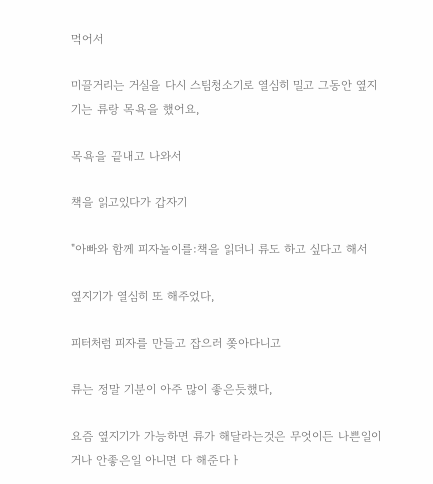먹어서

미끌거리는 거실을 다시 스팀청소기로 열심히 밀고 그동안 옆지기는 류랑 목욕을 했어요,

목욕을 끝내고 나와서

책을 읽고있다가 갑자기

"아빠와 함께 피자놀이를:책을 읽더니 류도 하고 싶다고 해서

옆지기가 열심히 또 해주었다,

피터처럼 피자를 만들고 잡으러 쫒아다니고

류는 정말 기분이 아주 많이 좋은듯했다,

요즘 옆지기가 가능하면 류가 해달라는것은 무엇이든 나쁜일이거나 안좋은일 아니면 다 해준다ㅏ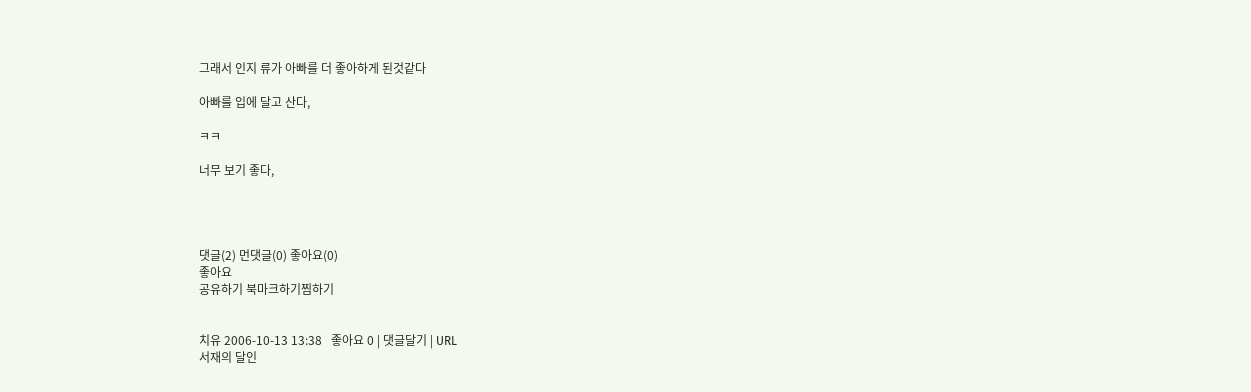그래서 인지 류가 아빠를 더 좋아하게 된것같다

아빠를 입에 달고 산다,

ㅋㅋ

너무 보기 좋다,




댓글(2) 먼댓글(0) 좋아요(0)
좋아요
공유하기 북마크하기찜하기


치유 2006-10-13 13:38   좋아요 0 | 댓글달기 | URL
서재의 달인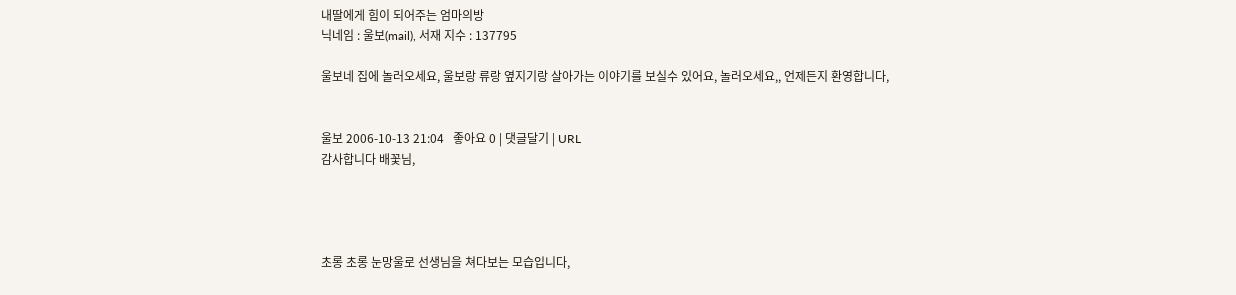내딸에게 힘이 되어주는 엄마의방
닉네임 : 울보(mail), 서재 지수 : 137795

울보네 집에 놀러오세요, 울보랑 류랑 옆지기랑 살아가는 이야기를 보실수 있어요, 놀러오세요,, 언제든지 환영합니다,


울보 2006-10-13 21:04   좋아요 0 | 댓글달기 | URL
감사합니다 배꽃님,




초롱 초롱 눈망울로 선생님을 쳐다보는 모습입니다,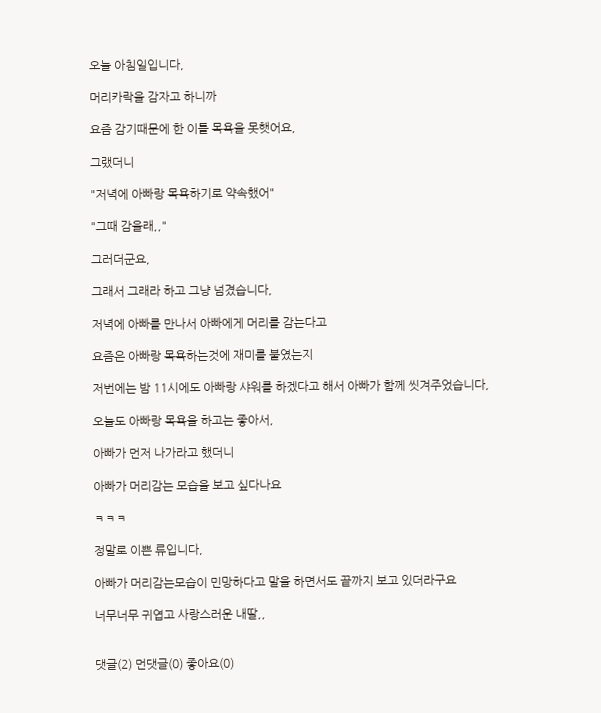오늘 아침일입니다,

머리카락을 감자고 하니까

요즘 감기때문에 한 이틀 목욕을 못햇어요,

그랬더니

"저녁에 아빠랑 목욕하기로 약속했어"

"그때 감을래,,"

그러더군요,

그래서 그래라 하고 그냥 넘겼습니다,

저녁에 아빠를 만나서 아빠에게 머리를 감는다고

요즘은 아빠랑 목욕하는것에 재미를 붙였는지

저번에는 밤 11시에도 아빠랑 샤워를 하겠다고 해서 아빠가 함께 씻겨주었습니다,

오늘도 아빠랑 목욕을 하고는 좋아서,

아빠가 먼저 나가라고 했더니

아빠가 머리감는 모습을 보고 싶다나요

ㅋㅋㅋ

정말로 이쁜 류입니다,

아빠가 머리감는모습이 민망하다고 말을 하면서도 끝까지 보고 있더라구요

너무너무 귀엽고 사랑스러운 내딸,,


댓글(2) 먼댓글(0) 좋아요(0)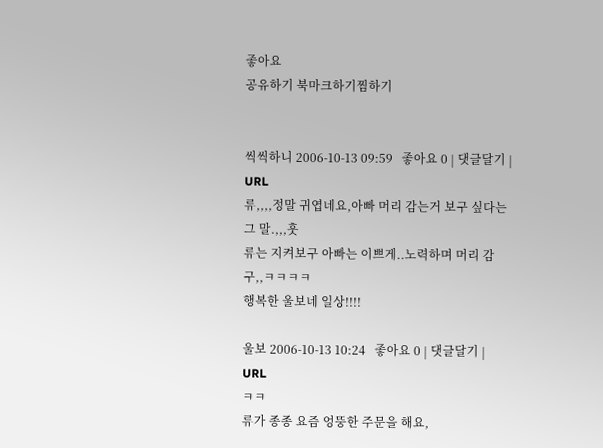좋아요
공유하기 북마크하기찜하기


씩씩하니 2006-10-13 09:59   좋아요 0 | 댓글달기 | URL
류,,,,정말 귀엽네요,아빠 머리 감는거 보구 싶다는 그 말.,,,훗
류는 지켜보구 아빠는 이쁘게..노력하며 머리 감구,,ㅋㅋㅋㅋ
행복한 울보네 일상!!!!

울보 2006-10-13 10:24   좋아요 0 | 댓글달기 | URL
ㅋㅋ
류가 종종 요즘 엉뚱한 주문을 해요,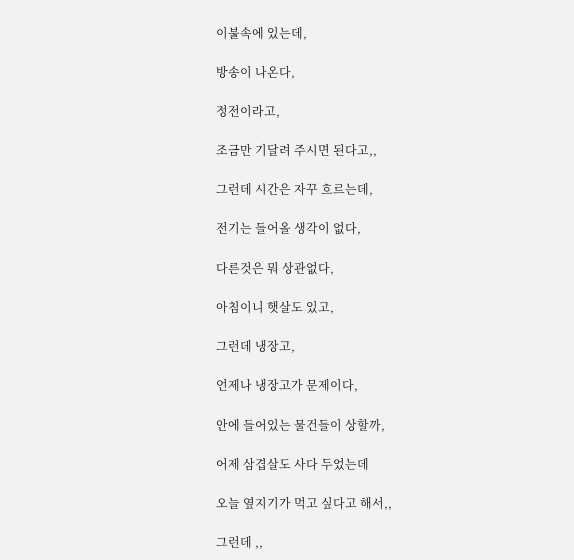이불속에 있는데,

방송이 나온다,

정전이라고,

조금만 기달려 주시면 된다고,,

그런데 시간은 자꾸 흐르는데,

전기는 들어올 생각이 없다,

다른것은 뭐 상관없다,

아침이니 햇살도 있고,

그런데 냉장고,

언제나 냉장고가 문제이다,

안에 들어있는 물건들이 상할까,

어제 삼겹살도 사다 두었는데

오늘 옆지기가 먹고 싶다고 해서,,

그런데 ,,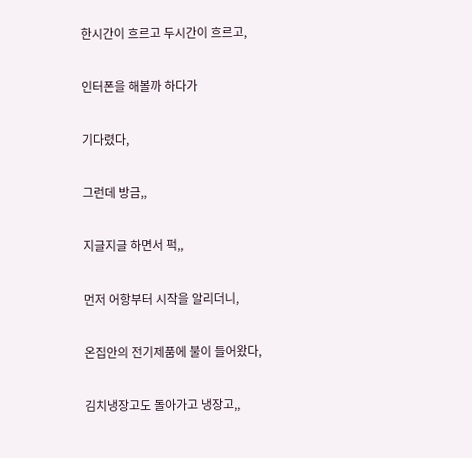한시간이 흐르고 두시간이 흐르고,

인터폰을 해볼까 하다가

기다렸다,

그런데 방금,,

지글지글 하면서 퍽,,

먼저 어항부터 시작을 알리더니,

온집안의 전기제품에 불이 들어왔다,

김치냉장고도 돌아가고 냉장고,,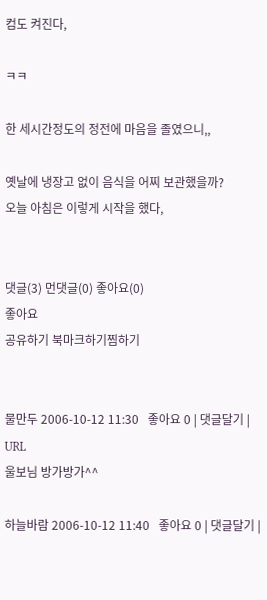컴도 켜진다,

ㅋㅋ

한 세시간정도의 정전에 마음을 졸였으니,,

옛날에 냉장고 없이 음식을 어찌 보관했을까?
오늘 아침은 이렇게 시작을 했다,


댓글(3) 먼댓글(0) 좋아요(0)
좋아요
공유하기 북마크하기찜하기


물만두 2006-10-12 11:30   좋아요 0 | 댓글달기 | URL
울보님 방가방가^^

하늘바람 2006-10-12 11:40   좋아요 0 | 댓글달기 |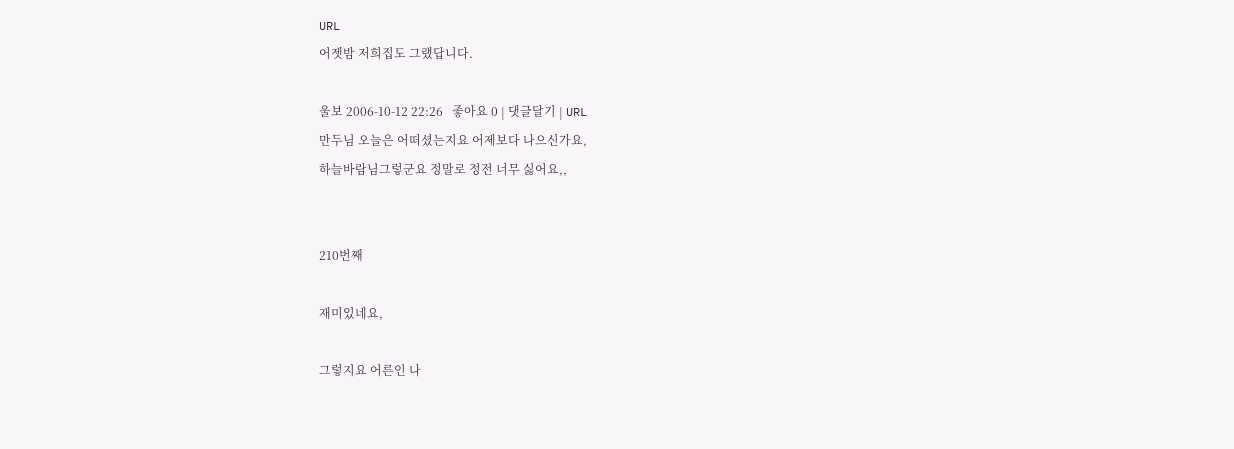URL
어젯밤 저희집도 그랬답니다.

울보 2006-10-12 22:26   좋아요 0 | 댓글달기 | URL
만두님 오늘은 어떠셨는지요 어제보다 나으신가요,
하늘바람님그렇군요 정말로 정전 너무 싫어요,,


210번째

재미있네요,

그렇지요 어른인 나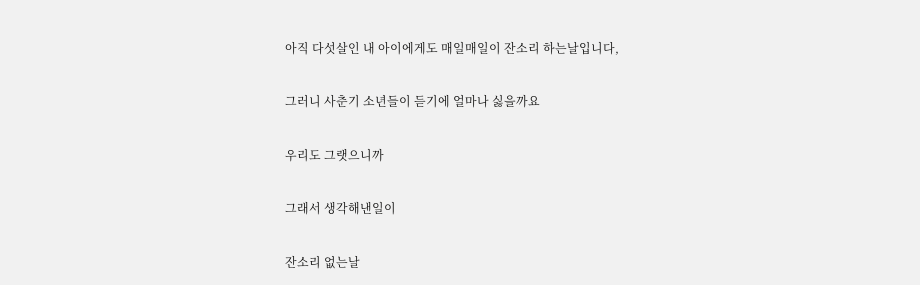아직 다섯살인 내 아이에게도 매일매일이 잔소리 하는날입니다,

그러니 사춘기 소년들이 듣기에 얼마나 싫을까요

우리도 그랫으니까

그래서 생각해낸일이

잔소리 없는날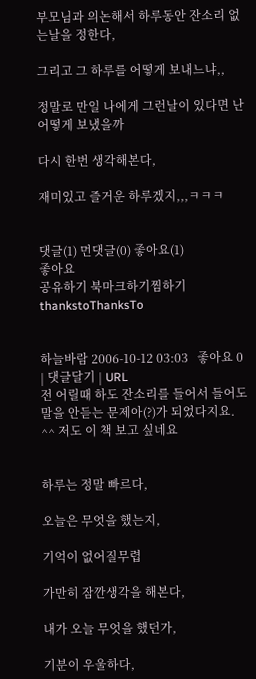부모님과 의논해서 하루동안 잔소리 없는날을 정한다,

그리고 그 하루를 어떻게 보내느냐,,

정말로 만일 나에게 그런날이 있다면 난 어떻게 보냈을까

다시 한번 생각해본다,

재미있고 즐거운 하루겠지,,,ㅋㅋㅋ


댓글(1) 먼댓글(0) 좋아요(1)
좋아요
공유하기 북마크하기찜하기 thankstoThanksTo


하늘바람 2006-10-12 03:03   좋아요 0 | 댓글달기 | URL
전 어릴때 하도 잔소리를 들어서 들어도 말을 안듣는 문제아(?)가 되었다지요. ^^ 저도 이 책 보고 싶네요


하루는 정말 빠르다,

오늘은 무엇을 했는지,

기억이 없어질무렵

가만히 잠깐생각을 해본다,

내가 오늘 무엇을 했던가,

기분이 우울하다,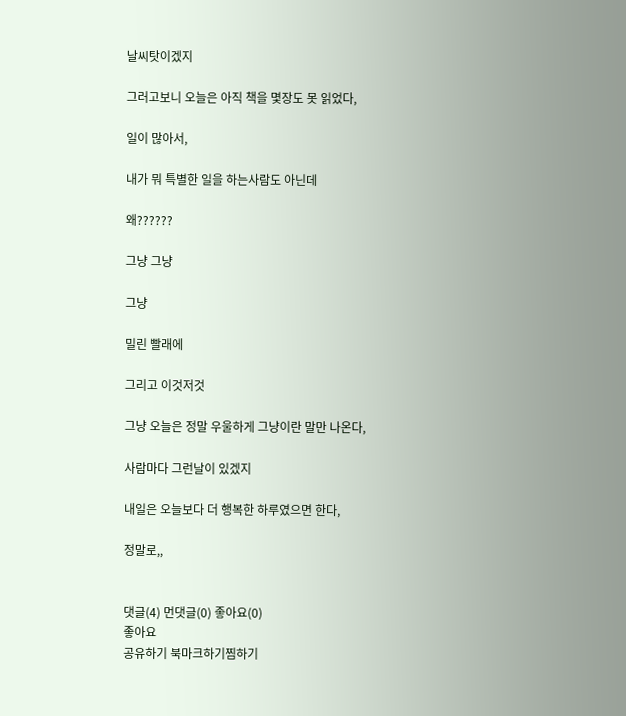날씨탓이겠지

그러고보니 오늘은 아직 책을 몇장도 못 읽었다,

일이 많아서,

내가 뭐 특별한 일을 하는사람도 아닌데

왜??????

그냥 그냥

그냥

밀린 빨래에

그리고 이것저것

그냥 오늘은 정말 우울하게 그냥이란 말만 나온다,

사람마다 그런날이 있겠지

내일은 오늘보다 더 행복한 하루였으면 한다,

정말로,,


댓글(4) 먼댓글(0) 좋아요(0)
좋아요
공유하기 북마크하기찜하기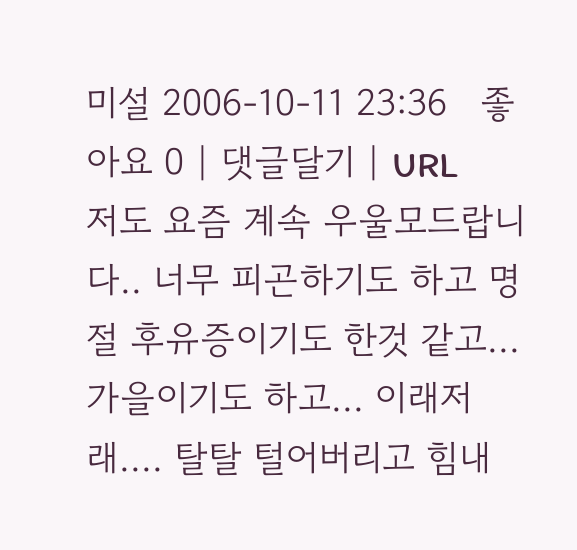미설 2006-10-11 23:36   좋아요 0 | 댓글달기 | URL
저도 요즘 계속 우울모드랍니다.. 너무 피곤하기도 하고 명절 후유증이기도 한것 같고...가을이기도 하고... 이래저래.... 탈탈 털어버리고 힘내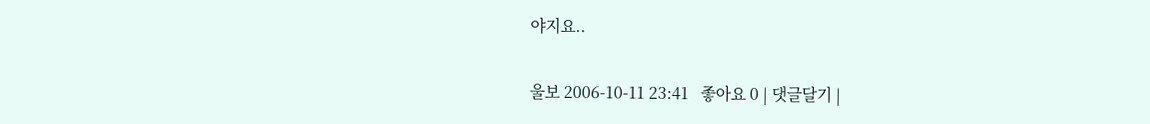야지요..

울보 2006-10-11 23:41   좋아요 0 | 댓글달기 |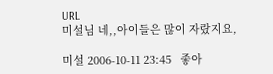URL
미설님 네,,아이들은 많이 자랐지요,

미설 2006-10-11 23:45   좋아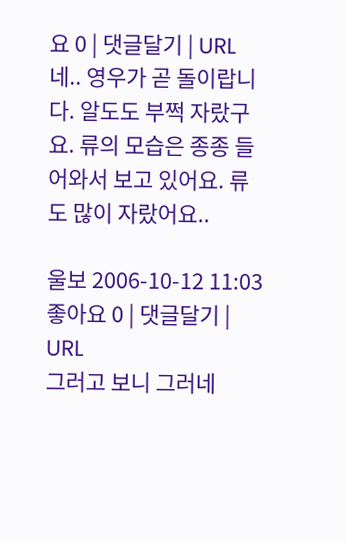요 0 | 댓글달기 | URL
네.. 영우가 곧 돌이랍니다. 알도도 부쩍 자랐구요. 류의 모습은 종종 들어와서 보고 있어요. 류도 많이 자랐어요..

울보 2006-10-12 11:03   좋아요 0 | 댓글달기 | URL
그러고 보니 그러네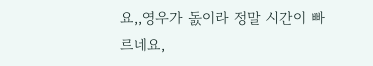요,,영우가 돐이라 정말 시간이 빠르네요,